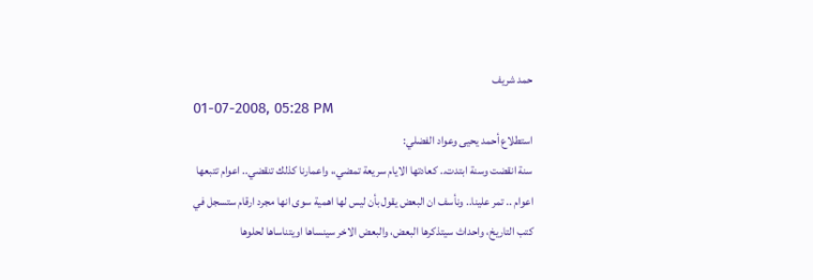حمد شريف
01-07-2008, 05:28 PM
استطلاع أحمد يحيى وعواد الفضلي:
سنة انقضت وسنة ابتدت.. كعادتها الايام سريعة تمضي،، واعمارنا كذلك تنقضي.. اعوام تتبعها اعوام .. تمر علينا.. ونأسف ان البعض يقول بأن ليس لها اهمية سوى انها مجرد ارقام ستسجل في كتب التاريخ، واحداث سيتذكرها البعض، والبعض الاخر سينساها اويتناساها لحلوها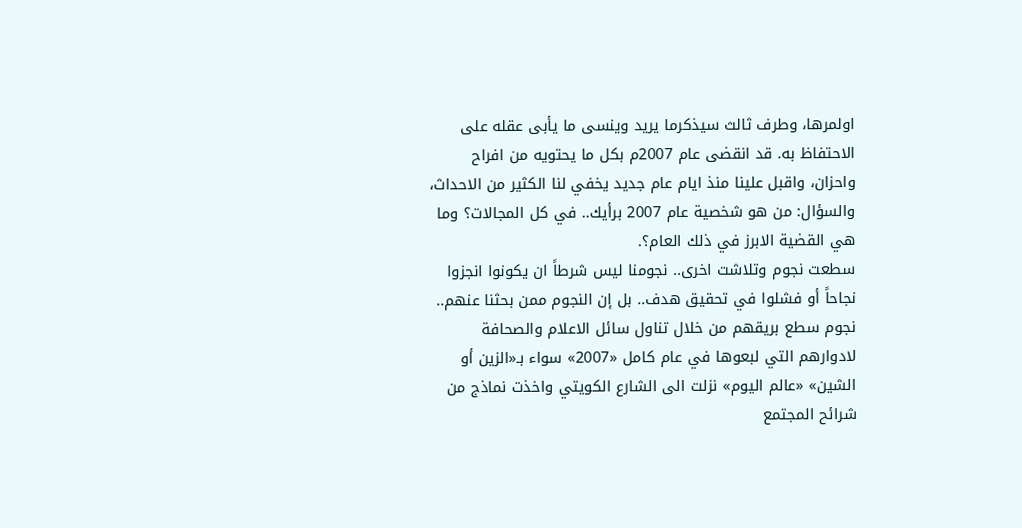اولمرها، وطرف ثالث سيذكرما يريد وينسى ما يأبى عقله على الاحتفاظ به. قد انقضى عام 2007م بكل ما يحتويه من افراح واحزان، واقبل علينا منذ ايام عام جديد يخفي لنا الكثير من الاحداث، والسؤال: من هو شخصية عام 2007 برأيك.. في كل المجالات؟ وما هي القضية الابرز في ذلك العام؟.
سطعت نجوم وتلاشت اخرى.. نجومنا ليس شرطاً ان يكونوا انجزوا نجاحاً أو فشلوا في تحقيق هدف.. بل إن النجوم ممن بحثنا عنهم.. نجوم سطع بريقهم من خلال تناول سائل الاعلام والصحافة لادوارهم التي لبعوها في عام كامل «2007» سواء بـ«الزين أو الشين» «عالم اليوم» نزلت الى الشارع الكويتي واخذت نماذج من شرائح المجتمع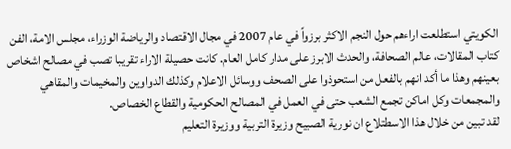الكويتي استطلعت اراءهم حول النجم الاكثر برزواً في عام 2007 في مجال الاقتصاد والرياضة الوزراء، مجلس الامة، الفن كتاب المقالات، عالم الصحافة، والحدث الابرز على مدار كامل العام. كانت حصيلة الاراء تقريبا تصب في مصالح اشخاص بعينهم وهذا ما أكد انهم بالفعل من استحوذوا على الصحف ووسائل الاعلام وكذلك الدواوين والمخيمات والمقاهي والمجمعات وكل اماكن تجمع الشعب حتى في العمل في المصالح الحكومية والقطاع الخصاص.
لقد تبين من خلال هذا الاسطتلاع ان نورية الصبيح وزيرة التربية ووزيرة التعليم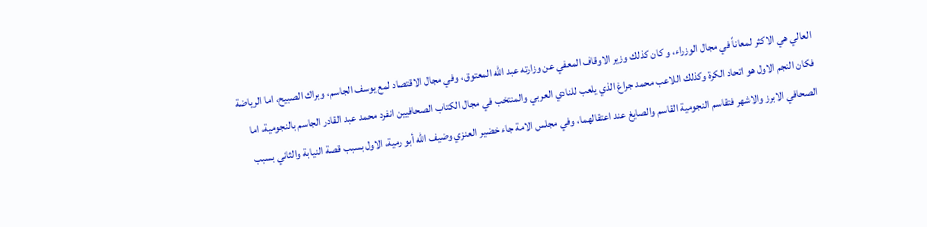العالي هي الاكثر لمعاناً في مجال الوزراء، و كان كذلك وزير الاوقاف المعفي عن وزارته عبد الله المعتوق، وفي مجال الاقتصاد لمع يوسف الجاسم، وبراك الصبيح، اما الرياضة فكان النجم الاول هو اتحاد الكرة وكذلك اللاعب محمد جراغ الذي يلعب للنادي العربي والمنتخب في مجال الكتاب الصحافيين انفرد محمد عبد القادر الجاسم بالنجومية، اما الصحافي الابرز والاشهر فتقاسم النجومية القاسم والصايغ عند اعتقالهما، وفي مجلس الامة جاء خضير العنزي وضيف الله أبو رمية، الاول بسبب قصة النيابة والثاني بسبب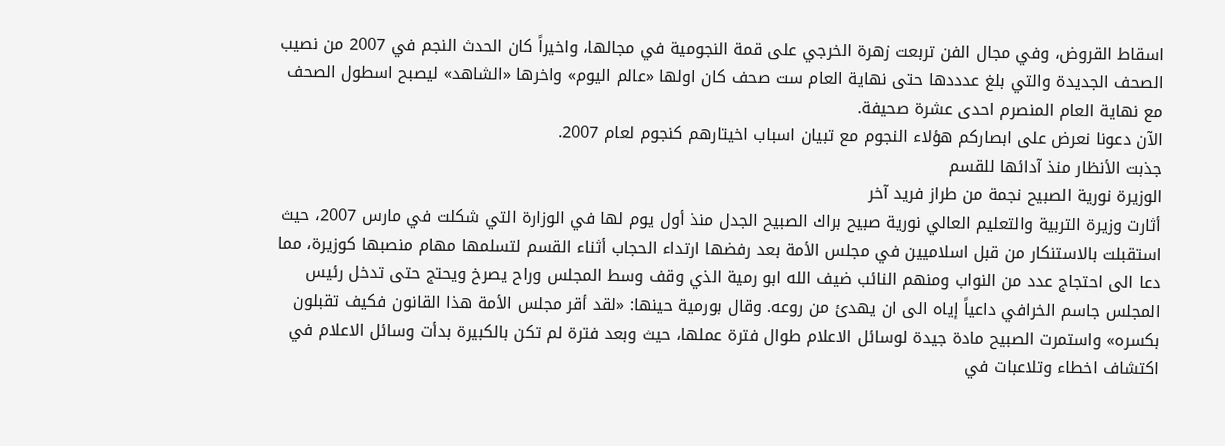اسقاط القروض، وفي مجال الفن تربعت زهرة الخرجي على قمة النجومية في مجالها، واخيراً كان الحدث النجم في 2007 من نصيب الصحف الجديدة والتي بلغ عدددها حتى نهاية العام ست صحف كان اولها «عالم اليوم» واخرها «الشاهد» ليصبح اسطول الصحف مع نهاية العام المنصرم احدى عشرة صحيفة.
الآن دعونا نعرض على ابصاركم هؤلاء النجوم مع تبيان اسباب اخيتارهم كنجوم لعام 2007.
جذبت الأنظار منذ آدائها للقسم
الوزيرة نورية الصبيح نجمة من طراز فريد آخر
أثارت وزيرة التربية والتعليم العالي نورية صبيح براك الصبيح الجدل منذ أول يوم لها في الوزارة التي شكلت في مارس 2007، حيث استقبلت بالاستنكار من قبل اسلاميين في مجلس الأمة بعد رفضها ارتداء الحجاب أثناء القسم لتسلمها مهام منصبها كوزيرة، مما دعا الى احتجاج عدد من النواب ومنهم النائب ضيف الله ابو رمية الذي وقف وسط المجلس وراح يصرخ ويحتج حتى تدخل رئيس المجلس جاسم الخرافي داعياً إياه الى ان يهدئ من روعه. وقال بورمية حينها: «لقد أقر مجلس الأمة هذا القانون فكيف تقبلون بكسره» واستمرت الصبيح مادة جيدة لوسائل الاعلام طوال فترة عملها، حيث وبعد فترة لم تكن بالكبيرة بدأت وسائل الاعلام في اكتشاف اخطاء وتلاعبات في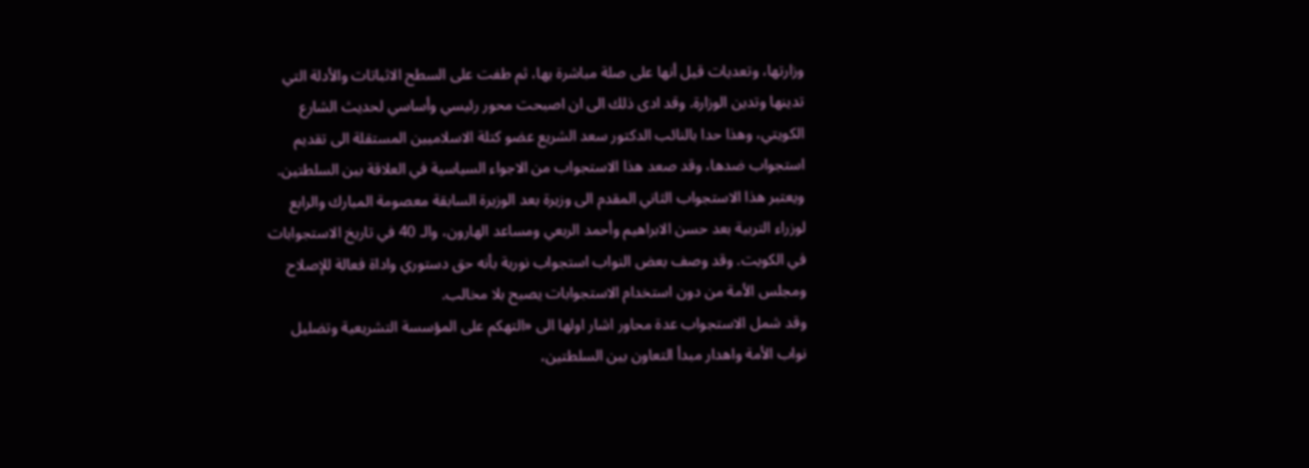وزارتها، وتعديات قيل أنها على صلة مباشرة بها، ثم طفت على السطح الاثباتات والأدلة التي تدينها وتدين الوزارة. وقد ادى ذلك الى ان اصبحت محور رئيسي وأساسي لحديث الشارع الكويتي، وهذا حدا بالنائب الدكتور سعد الشريع عضو كتلة الاسلاميين المستقلة الى تقديم استجواب ضدها، وقد صعد هذا الاستجواب من الاجواء السياسية في العلاقة بين السلطتين. ويعتبر هذا الاستجواب الثاني المقدم الى وزيرة بعد الوزيرة السابقة معصومة المبارك والرابع لوزراء التربية بعد حسن الابراهيم وأحمد الربعي ومساعد الهارون، والـ 40 في تاريخ الاستجوابات في الكويت. وقد وصف بعض النواب استجواب نورية بأنه حق دستوري واداة فعالة للإصلاح ومجلس الأمة من دون استخدام الاستجوابات يصبح بلا مخالب.
وقد شمل الاستجواب عدة محاور اشار اولها الى «التهكم على المؤسسة التشريعية وتضليل نواب الأمة واهدار مبدأ التعاون بين السلطتين،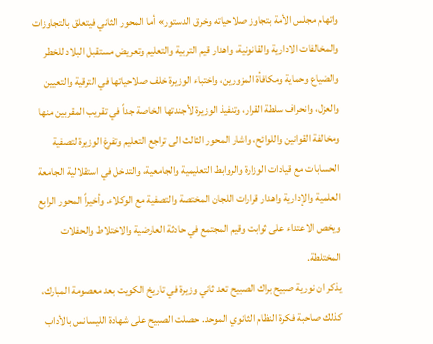واتهام مجلس الأمة بتجاوز صلاحياته وخرق الدستور» أما المحور الثاني فيتعلق بالتجاوزات والمخالفات الادارية والقانونية، واهدار قيم التربية والتعليم وتعريض مستقبل البلاد للخطر والضياع وحماية ومكافأة المزورين، واختباء الوزيرة خلف صلاحياتها في الترقية والتعيين والعزل، وانحراف سلطة القرار، وتنفيذ الوزيرة لأجندتها الخاصة جداً في تقريب المقربين منها ومخالفة القوانين واللوائح، واشار المحور الثالث الى تراجع التعليم وتفرغ الوزيرة لتصفية الحسابات مع قيادات الوزارة والروابط التعليمية والجامعية، والتدخل في استقلالية الجامعة العلمية والإدارية واهدار قرارات اللجان المختصة والتصفية مع الوكلاء. وأخيراً المحور الرابع ويخص الاعتداء على ثوابت وقيم المجتمع في حادثة العارضية والاختلاط والحفلات المختلطة.
يذكر ان نورية صبيح براك الصبيح تعد ثاني وزيرة في تاريخ الكويت بعد معصومة المبارك، كذلك صاحبة فكرة النظام الثانوي الموحد. حصلت الصبيح على شهادة الليسانس بالأداب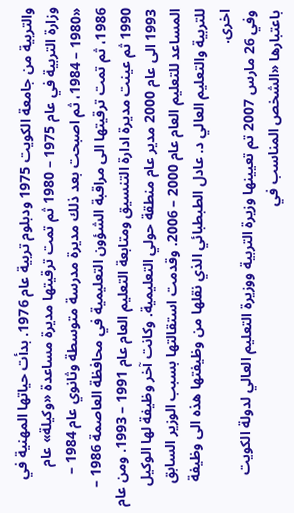والتربية من جامعة الكويت 1975 ودبلوم تربية عام 1976. بدأت حياتها المهنية في وزارة التربية في عام 1975 – 1980 ثم تمت ترقيتها مديرة مساعدة «وكيلة» عام «1980 – 1984، ثم اصبحت بعد ذلك مديرة مدرسة متوسطة وثانوي عام 1984 – 1986، ثم تمت ترقيتها الى مراقبة الشؤون التعليمية في محافظة العاصمة 1986 – 1990 ثم عينت مديرة ادارة التنسيق ومتابعة التعليم العام عام 1991 – 1993. ومن عام 1993 الى عام 2000 مدير عام منطقة حولي التعليمية. وكانت آخر وظيفة لها الوكيل المساعد للتعليم العام عام 2000 – 2006. وقدمت استقالتها بسبب الوزير السابق للتربية والتعليم العالي د. عادل الطبطبائي الذي نقلها من وظيفتها هذه الى وظيفة اخرى.
وفي 26 مارس 2007 تم تعيينها وزيرة التربية ووزيرة التعليم العالي لدولة الكويت باعتبارها «الشخص المناسب في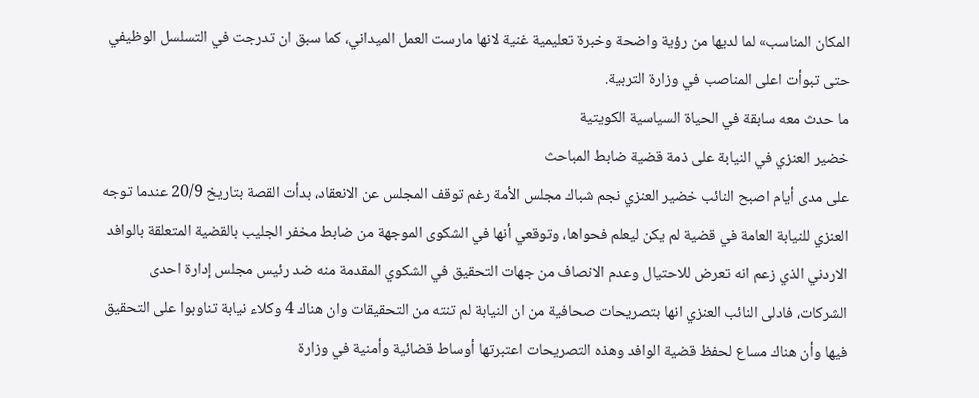المكان المناسب» لما لديها من رؤية واضحة وخبرة تعليمية غنية لانها مارست العمل الميداني، كما سبق ان تدرجت في التسلسل الوظيفي حتى تبوأت اعلى المناصب في وزارة التربية.
ما حدث معه سابقة في الحياة السياسية الكويتية
خضير العنزي في النيابة على ذمة قضية ضابط المباحث
على مدى أيام اصبح النائب خضير العنزي نجم شباك مجلس الأمة رغم توقف المجلس عن الانعقاد، بدأت القصة بتاريخ 20/9 عندما توجه العنزي للنيابة العامة في قضية لم يكن ليعلم فحواها، وتوقعي أنها في الشكوى الموجهة من ضابط مخفر الجليب بالقضية المتعلقة بالوافد الاردني الذي زعم انه تعرض للاحتيال وعدم الانصاف من جهات التحقيق في الشكوي المقدمة منه ضد رئيس مجلس إدارة احدى الشركات، فادلى النائب العنزي انها بتصريحات صحافية من ان النيابة لم تنته من التحقيقات وان هناك 4 وكلاء نيابة تناوبوا على التحقيق فيها وأن هناك مساع لحفظ قضية الوافد وهذه التصريحات اعتبرتها أوساط قضائية وأمنية في وزارة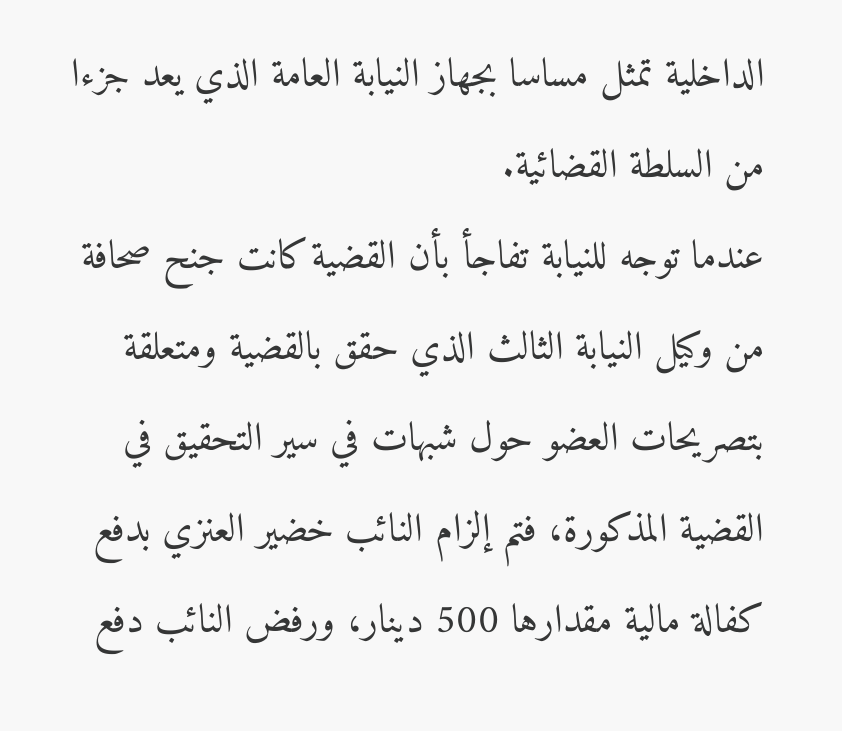الداخلية تمثل مساسا بجهاز النيابة العامة الذي يعد جزءا من السلطة القضائية.
عندما توجه للنيابة تفاجأ بأن القضية كانت جنح صحافة من وكيل النيابة الثالث الذي حقق بالقضية ومتعلقة بتصريحات العضو حول شبهات في سير التحقيق في القضية المذكورة، فتم إلزام النائب خضير العنزي بدفع كفالة مالية مقدارها 500 دينار، ورفض النائب دفع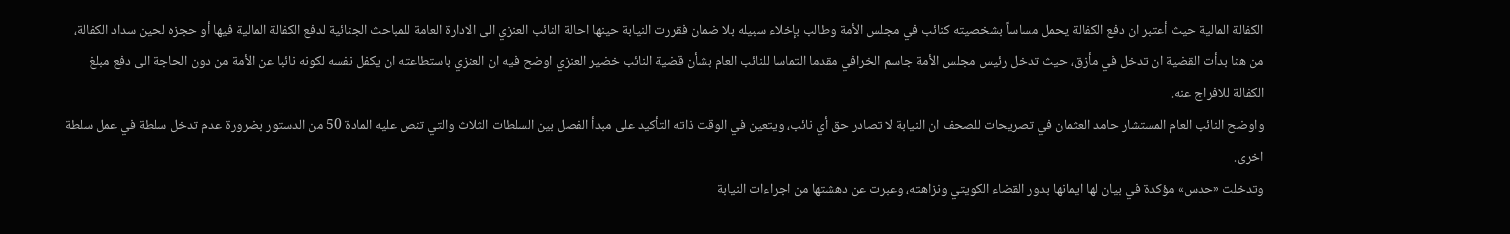الكفالة المالية حيث أعتبر ان دفع الكفالة يحمل مساساً بشخصيته كنائب في مجلس الأمة وطالب بإخلاء سبيله بلا ضمان فقررت النيابة حينها احالة النائب العنزي الى الادارة العامة للمباحث الجنائية لدفع الكفالة المالية فيها أو حجزه لحين سداد الكفالة، من هنا بدأت القضية ان تدخل في مأزق، حيث تدخل رئيس مجلس الأمة جاسم الخرافي مقدما التماسا للنائب العام بشأن قضية النائب خضير العنزي اوضح فيه ان العنزي باستطاعته ان يكفل نفسه لكونه نائبا عن الأمة من دون الحاجة الى دفع مبلغ الكفالة للافراج عنه.
واوضح النائب العام المستشار حامد العثمان في تصريحات للصحف ان النيابة لا تصادر حق أي نائب، ويتعين في الوقت ذاته التأكيد على مبدأ الفصل بين السلطات الثلاث والتي تنص عليه المادة 50 من الدستور بضرورة عدم تدخل سلطة في عمل سلطة اخرى.
وتدخلت «حدس» مؤكدة في بيان لها ايمانها بدور القضاء الكويتي ونزاهته، وعبرت عن دهشتها من اجراءات النيابة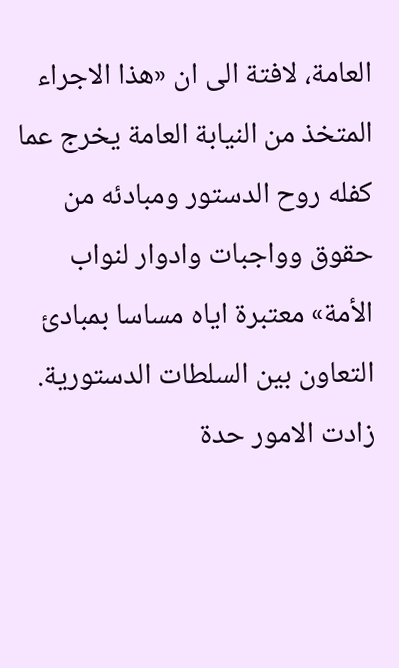العامة، لافتة الى ان «هذا الاجراء المتخذ من النيابة العامة يخرج عما كفله روح الدستور ومبادئه من حقوق وواجبات وادوار لنواب الأمة» معتبرة اياه مساسا بمبادئ التعاون بين السلطات الدستورية.
زادت الامور حدة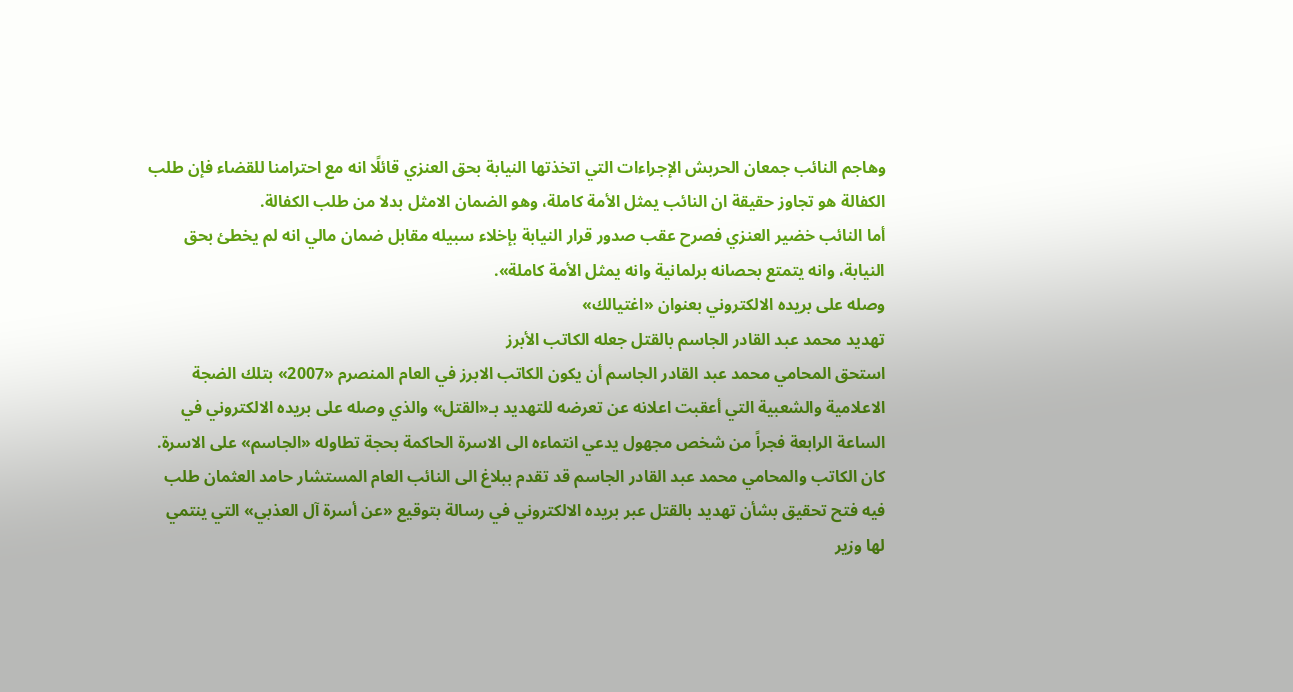وهاجم النائب جمعان الحربش الإجراءات التي اتخذتها النيابة بحق العنزي قائلًا انه مع احترامنا للقضاء فإن طلب الكفالة هو تجاوز حقيقة ان النائب يمثل الأمة كاملة، وهو الضمان الامثل بدلا من طلب الكفالة.
أما النائب خضير العنزي فصرح عقب صدور قرار النيابة بإخلاء سبيله مقابل ضمان مالي انه لم يخطئ بحق النيابة، وانه يتمتع بحصانه برلمانية وانه يمثل الأمة كاملة».
وصله على بريده الالكتروني بعنوان «اغتيالك»
تهديد محمد عبد القادر الجاسم بالقتل جعله الكاتب الأبرز
استحق المحامي محمد عبد القادر الجاسم أن يكون الكاتب الابرز في العام المنصرم «2007» بتلك الضجة الاعلامية والشعبية التي أعقبت اعلانه عن تعرضه للتهديد بـ«القتل» والذي وصله على بريده الالكتروني في الساعة الرابعة فجراً من شخص مجهول يدعي انتماءه الى الاسرة الحاكمة بحجة تطاوله «الجاسم» على الاسرة.
كان الكاتب والمحامي محمد عبد القادر الجاسم قد تقدم ببلاغ الى النائب العام المستشار حامد العثمان طلب فيه فتح تحقيق بشأن تهديد بالقتل عبر بريده الالكتروني في رسالة بتوقيع «عن أسرة آل العذبي» التي ينتمي لها وزير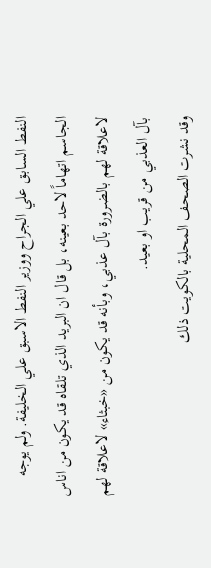النفط السابق علي الجراح ووزير النفط الاسبق علي الخليفة. ولم يوجه الجاسم اتهاماً لاحد بعينه، بل قال ان البريد الذي تلقاه قد يكون من اناس لاعلاقة لهم بالضرورة بآل عذبي، وبأنه قد يكون من «خبثاء» لاعلاقة لهم بآل العذبي من قريب او بعيد.
وقد نشرت الصحف المحلية بالكويت ذلك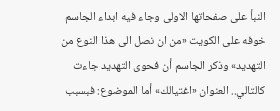النبأ على صفحاتها الاولى وجاء فيه ابداء الجاسم خوفه على الكويت «من ان نصل الى هذا النوع من التهديد» وذكر الجاسم أن فحوى التهديد جاءت كالتالي.. العنوان «اغتيالك» أما الموضوع: فبسبب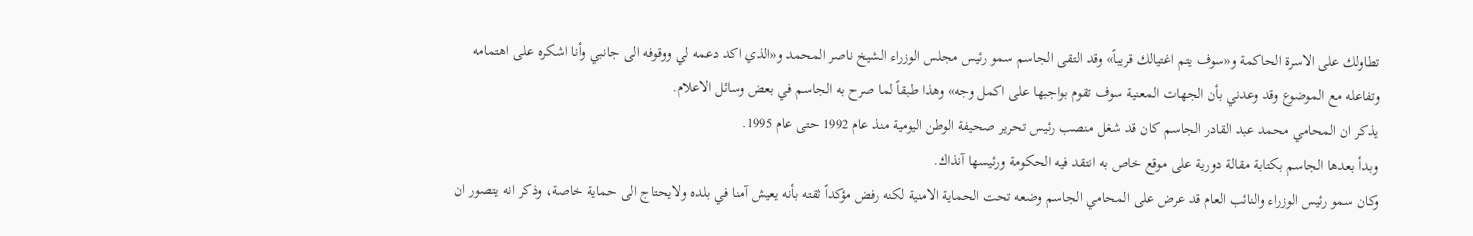تطاولك على الاسرة الحاكمة و«سوف يتم اغتيالك قريباً» وقد التقى الجاسم سمو رئيس مجلس الوزراء الشيخ ناصر المحمد و«الذي اكد دعمه لي ووقوفه الى جانبي وأنا اشكره على اهتمامه وتفاعله مع الموضوع وقد وعدني بأن الجهات المعنية سوف تقوم بواجبها على اكمل وجه» وهذا طبقاً لما صرح به الجاسم في بعض وسائل الاعلام.
يذكر ان المحامي محمد عبد القادر الجاسم كان قد شغل منصب رئيس تحرير صحيفة الوطن اليومية منذ عام 1992 حتى عام 1995.
وبدأ بعدها الجاسم بكتابة مقالة دورية على موقع خاص به انتقد فيه الحكومة ورئيسها آنذاك.
وكان سمو رئيس الوزراء والنائب العام قد عرض على المحامي الجاسم وضعه تحت الحماية الامنية لكنه رفض مؤكداً ثقته بأنه يعيش آمنا في بلده ولايحتاج الى حماية خاصة، وذكر انه يتصور ان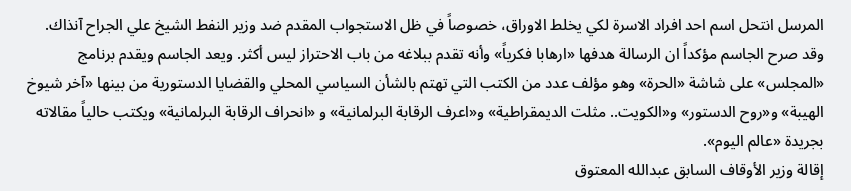المرسل انتحل اسم احد افراد الاسرة لكي يخلط الاوراق، خصوصاً في ظل الاستجواب المقدم ضد وزير النفط الشيخ علي الجراح آنذاك. وقد صرح الجاسم مؤكداً ان الرسالة هدفها «ارهابا فكرياً» وأنه تقدم ببلاغه من باب الاحتراز ليس أكثر. ويعد الجاسم ويقدم برنامج «المجلس» على شاشة «الحرة» وهو مؤلف عدد من الكتب التي تهتم بالشأن السياسي المحلي والقضايا الدستورية من بينها «آخر شيوخ الهيبة» و«روح الدستور» و«الكويت.. مثلت الديمقراطية» و«اعرف الرقابة البرلمانية» و «انحراف الرقابة البرلمانية» ويكتب حالياً مقالاته بجريدة «عالم اليوم».
إقالة وزير الأوقاف السابق عبدالله المعتوق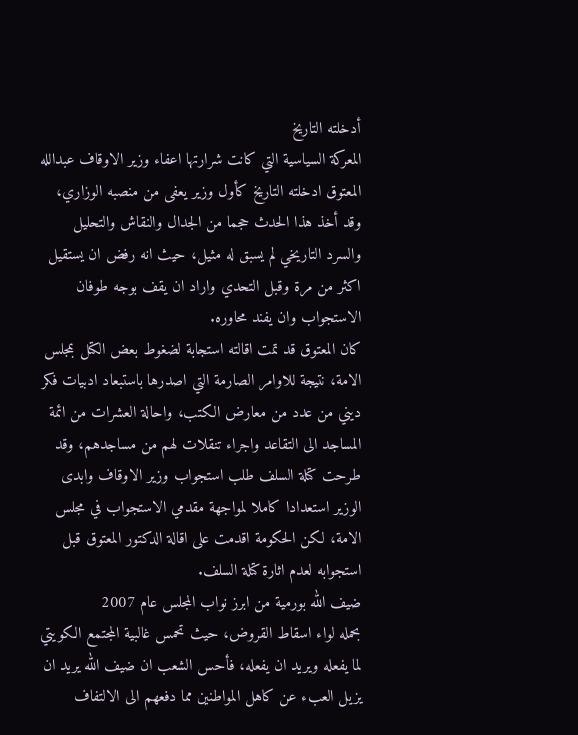أدخلته التاريخ
المعركة السياسية التي كانت شرارتها اعفاء وزير الاوقاف عبدالله المعتوق ادخلته التاريخ كأول وزير يعفى من منصبه الوزاري، وقد أخذ هذا الحدث حجما من الجدال والنقاش والتحليل والسرد التاريخي لم يسبق له مثيل، حيث انه رفض ان يستقيل اكثر من مرة وقبل التحدي واراد ان يقف بوجه طوفان الاستجواب وان يفند محاوره.
كان المعتوق قد تمت اقالته استجابة لضغوط بعض الكتل بمجلس الامة، نتيجة للاوامر الصارمة التي اصدرها باستبعاد ادبيات فكر ديني من عدد من معارض الكتب، واحالة العشرات من ائمة المساجد الى التقاعد واجراء تنقلات لهم من مساجدهم، وقد طرحت كتلة السلف طلب استجواب وزير الاوقاف وابدى الوزير استعدادا كاملا لمواجهة مقدمي الاستجواب في مجلس الامة، لكن الحكومة اقدمت على اقالة الدكتور المعتوق قبل استجوابه لعدم اثارة كتلة السلف.
ضيف الله بورمية من ابرز نواب المجلس عام 2007
بحمله لواء اسقاط القروض، حيث تحمس غالبية المجتمع الكويتي لما يفعله ويريد ان يفعله، فأحس الشعب ان ضيف الله يريد ان يزيل العبء عن كاهل المواطنين مما دفعهم الى الالتفاف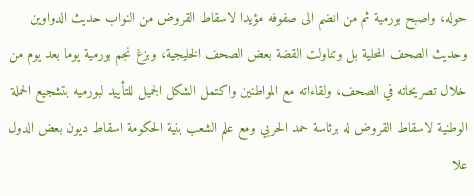حوله، واصبح بورمية ثم من انضم الى صفوفه مؤيدا لاسقاط القروض من النواب حديث الدواوين وحديث الصحف المحلية بل وتناولت القضة بعض الصحف الخليجية، وبزغ نجم بورمية يوما بعد يوم من خلال تصريحاته في الصحف، ولقاءاته مع المواطنين واكتمل الشكل الجميل للتأييد لبورميه بتشجيع الحملة الوطنية لاسقاط القروض له برئاسة حمد الحربي ومع علم الشعب بنية الحكومة اسقاط ديون بعض الدول علا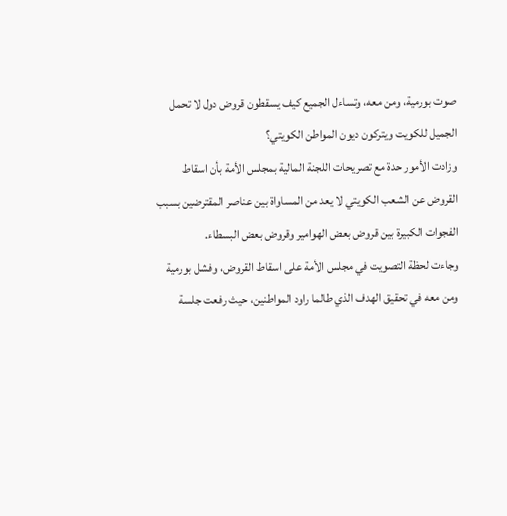صوت بورمية، ومن معه، وتساءل الجميع كيف يسقطون قروض دول لا تحمل الجميل للكويت ويتركون ديون المواطن الكويتي؟
وزادت الأمور حدة مع تصريحات اللجنة المالية بمجلس الأمة بأن اسقاط القروض عن الشعب الكويتي لا يعد من المساواة بين عناصر المقترضين بسبب الفجوات الكبيرة بين قروض بعض الهوامير وقروض بعض البسطاء.
وجاءت لحظة التصويت في مجلس الأمة على اسقاط القروض، وفشل بورمية ومن معه في تحقيق الهدف الذي طالما راود المواطنين، حيث رفعت جلسة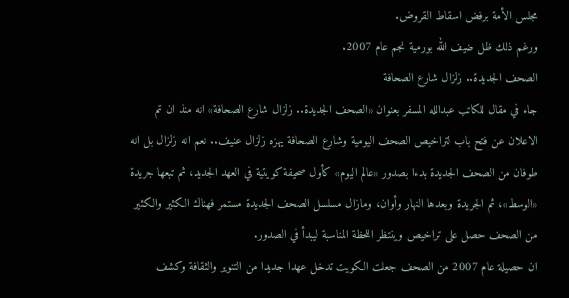مجلس الأمة برفض اسقاط القروض.
ورغم ذلك ظل ضيف الله بورمية نجم عام 2007.
الصحف الجديدة.. زلزال شارع الصحافة
جاء في مقال للكاتب عبدالله المسفر بعنوان «الصحف الجديدة.. زلزال شارع الصحافة» انه منذ ان تم الاعلان عن فتح باب لتراخيص الصحف اليومية وشارع الصحافة يهزه زلزال عنيف.. نعم انه زلزال بل انه طوفان من الصحف الجديدة بدءا بصدور «عالم اليوم» كأول صحيفة كويتية في العهد الجديد، ثم تبعها جريدة «الوسط»، ثم الجريدة وبعدها النهار وأوان، ومازال مسلسل الصحف الجديدة مستمر فهناك الكثير والكثير من الصحف حصل على تراخيص وينتظر اللحظة المناسبة ليبدأ في الصدور.
ان حصيلة عام 2007 من الصحف جعلت الكويت تدخل عهدا جديدا من التنوير والثقافة وكشف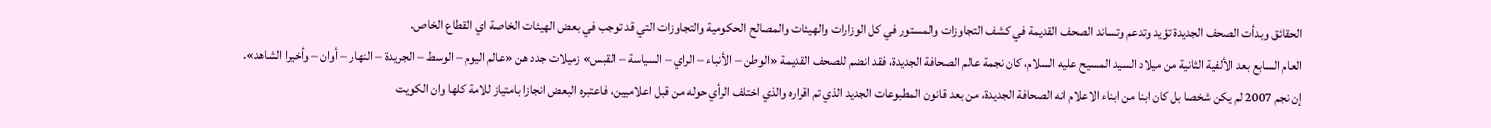الحقائق وبدأت الصحف الجديدة تؤيد وتدعم وتساند الصحف القديمة في كشف التجاوزات والمستور في كل الوزارات والهيئات والمصالح الحكومية والتجاوزات التي قد توجب في بعض الهيئات الخاصة اي القطاع الخاص.
العام السابع بعد الألفية الثانية من ميلاد السيد المسيح عليه السلام، كان نجمة عالم الصحافة الجديدة، فقد انضم للصحف القديمة «الوطن – الأنباء – الراي – السياسة – القبس» زميلات جدد هن «عالم اليوم – الوسط – الجريدة – النهار – أوان – وأخيرا الشاهد».
إن نجم 2007 لم يكن شخصا بل كان ابنا من ابناء الاعلام انه الصحافة الجديدة، من بعد قانون المطبوعات الجديد الذي تم اقراره والذي اختلف الرأي حوله من قبل اعلاميين، فاعتبره البعض انجازا بامتياز للامة كلها وان الكويت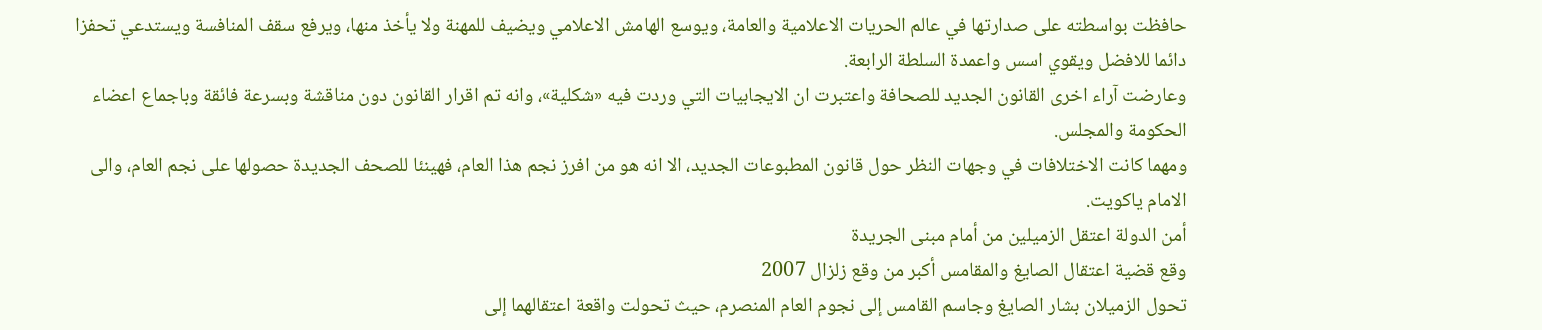حافظت بواسطته على صدارتها في عالم الحريات الاعلامية والعامة، ويوسع الهامش الاعلامي ويضيف للمهنة ولا يأخذ منها، ويرفع سقف المنافسة ويستدعي تحفزا دائما للافضل ويقوي اسس واعمدة السلطة الرابعة.
وعارضت آراء اخرى القانون الجديد للصحافة واعتبرت ان الايجابيات التي وردت فيه «شكلية»، وانه تم اقرار القانون دون مناقشة وبسرعة فائقة وباجماع اعضاء الحكومة والمجلس.
ومهما كانت الاختلافات في وجهات النظر حول قانون المطبوعات الجديد، الا انه هو من افرز نجم هذا العام، فهينئا للصحف الجديدة حصولها على نجم العام، والى الامام ياكويت.
أمن الدولة اعتقل الزميلين من أمام مبنى الجريدة
وقع قضية اعتقال الصايغ والمقامس أكبر من وقع زلزال 2007
تحول الزميلان بشار الصايغ وجاسم القامس إلى نجوم العام المنصرم، حيث تحولت واقعة اعتقالهما إلى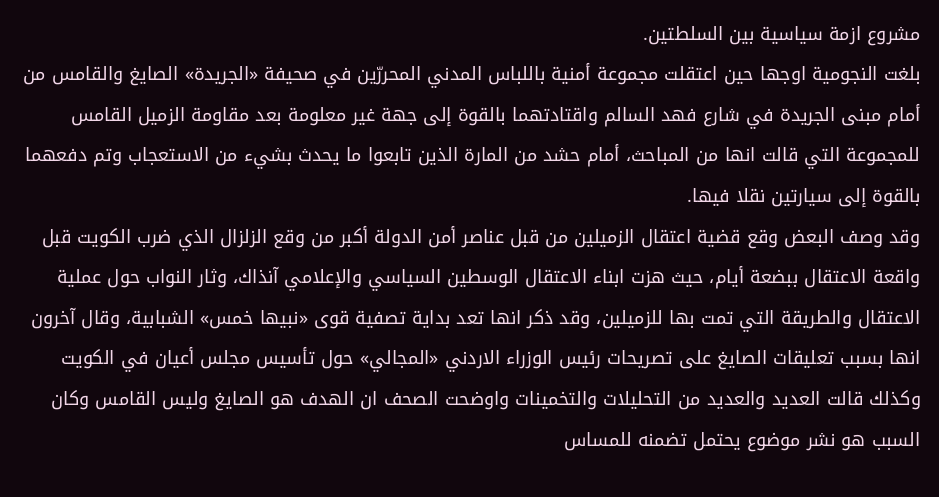مشروع ازمة سياسية بين السلطتين.
بلغت النجومية اوجها حين اعتقلت مجموعة أمنية باللباس المدني المحررّين في صحيفة «الجريدة» الصايغ والقامس من أمام مبنى الجريدة في شارع فهد السالم واقتادتهما بالقوة إلى جهة غير معلومة بعد مقاومة الزميل القامس للمجموعة التي قالت انها من المباحث، أمام حشد من المارة الذين تابعوا ما يحدث بشيء من الاستعجاب وتم دفعهما بالقوة إلى سيارتين نقلا فيها.
وقد وصف البعض وقع قضية اعتقال الزميلين من قبل عناصر أمن الدولة أكبر من وقع الزلزال الذي ضرب الكويت قبل واقعة الاعتقال ببضعة أيام، حيث هزت ابناء الاعتقال الوسطين السياسي والإعلامي آنذاك، وثار النواب حول عملية الاعتقال والطريقة التي تمت بها للزميلين، وقد ذكر انها تعد بداية تصفية قوى «نبيها خمس» الشبابية، وقال آخرون انها بسبب تعليقات الصايغ على تصريحات رئيس الوزراء الاردني «المجالي» حول تأسيس مجلس أعيان في الكويت وكذلك قالت العديد والعديد من التحليلات والتخمينات واوضحت الصحف ان الهدف هو الصايغ وليس القامس وكان السبب هو نشر موضوع يحتمل تضمنه للمساس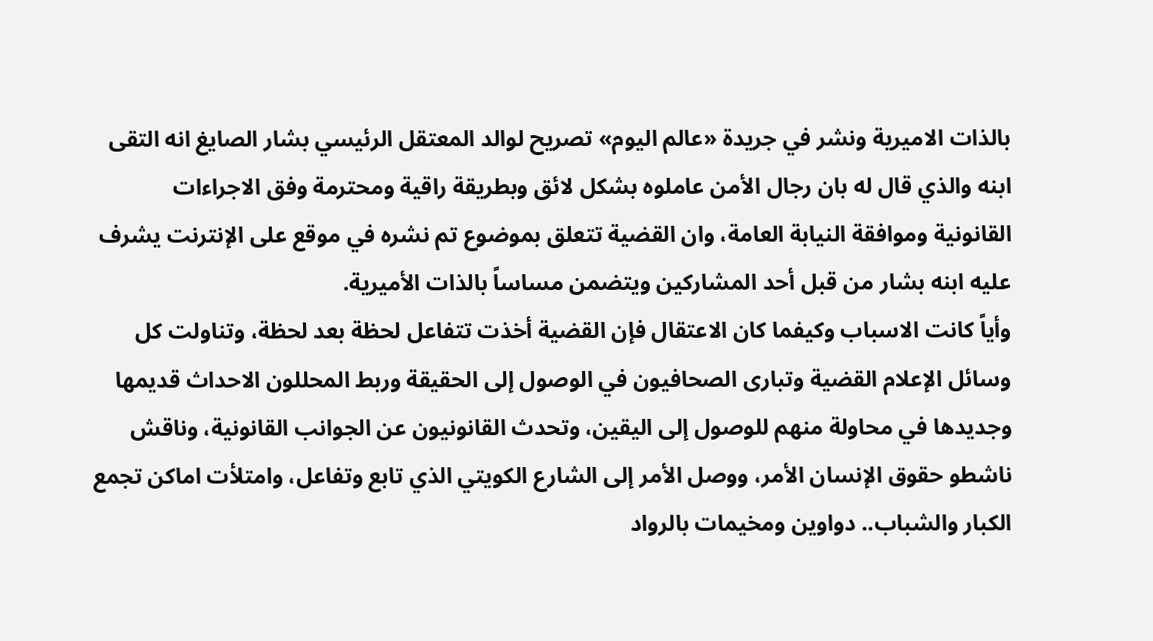بالذات الاميرية ونشر في جريدة «عالم اليوم» تصريح لوالد المعتقل الرئيسي بشار الصايغ انه التقى ابنه والذي قال له بان رجال الأمن عاملوه بشكل لائق وبطريقة راقية ومحترمة وفق الاجراءات القانونية وموافقة النيابة العامة، وان القضية تتعلق بموضوع تم نشره في موقع على الإنترنت يشرف عليه ابنه بشار من قبل أحد المشاركين ويتضمن مساساً بالذات الأميرية.
وأياً كانت الاسباب وكيفما كان الاعتقال فإن القضية أخذت تتفاعل لحظة بعد لحظة، وتناولت كل وسائل الإعلام القضية وتبارى الصحافيون في الوصول إلى الحقيقة وربط المحللون الاحداث قديمها وجديدها في محاولة منهم للوصول إلى اليقين، وتحدث القانونيون عن الجوانب القانونية، وناقش ناشطو حقوق الإنسان الأمر، ووصل الأمر إلى الشارع الكويتي الذي تابع وتفاعل، وامتلأت اماكن تجمع الكبار والشباب.. دواوين ومخيمات بالرواد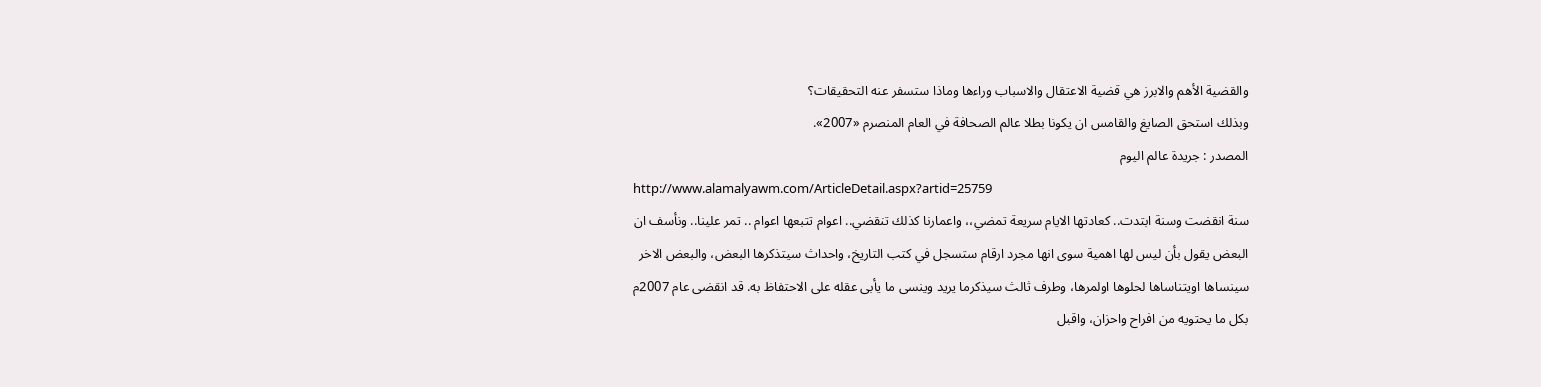والقضية الأهم والابرز هي قضية الاعتقال والاسباب وراءها وماذا ستسفر عنه التحقيقات؟
وبذلك استحق الصايغ والقامس ان يكونا بطلا عالم الصحافة في العام المنصرم «2007».
المصدر : جريدة عالم اليوم
http://www.alamalyawm.com/ArticleDetail.aspx?artid=25759
سنة انقضت وسنة ابتدت.. كعادتها الايام سريعة تمضي،، واعمارنا كذلك تنقضي.. اعوام تتبعها اعوام .. تمر علينا.. ونأسف ان البعض يقول بأن ليس لها اهمية سوى انها مجرد ارقام ستسجل في كتب التاريخ، واحداث سيتذكرها البعض، والبعض الاخر سينساها اويتناساها لحلوها اولمرها، وطرف ثالث سيذكرما يريد وينسى ما يأبى عقله على الاحتفاظ به. قد انقضى عام 2007م بكل ما يحتويه من افراح واحزان، واقبل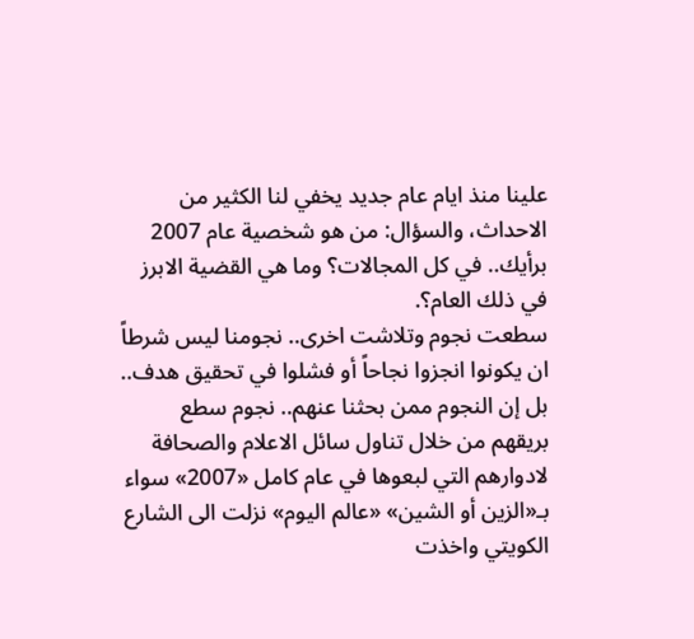علينا منذ ايام عام جديد يخفي لنا الكثير من الاحداث، والسؤال: من هو شخصية عام 2007 برأيك.. في كل المجالات؟ وما هي القضية الابرز في ذلك العام؟.
سطعت نجوم وتلاشت اخرى.. نجومنا ليس شرطاً ان يكونوا انجزوا نجاحاً أو فشلوا في تحقيق هدف.. بل إن النجوم ممن بحثنا عنهم.. نجوم سطع بريقهم من خلال تناول سائل الاعلام والصحافة لادوارهم التي لبعوها في عام كامل «2007» سواء بـ«الزين أو الشين» «عالم اليوم» نزلت الى الشارع الكويتي واخذت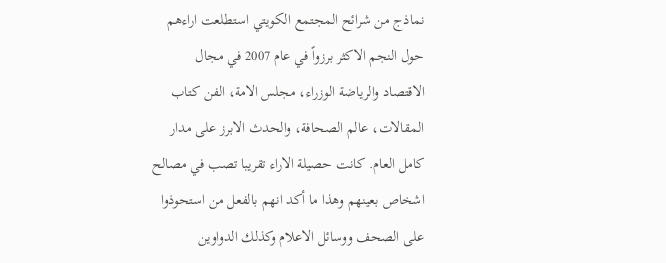نماذج من شرائح المجتمع الكويتي استطلعت اراءهم حول النجم الاكثر برزواً في عام 2007 في مجال الاقتصاد والرياضة الوزراء، مجلس الامة، الفن كتاب المقالات، عالم الصحافة، والحدث الابرز على مدار كامل العام. كانت حصيلة الاراء تقريبا تصب في مصالح اشخاص بعينهم وهذا ما أكد انهم بالفعل من استحوذوا على الصحف ووسائل الاعلام وكذلك الدواوين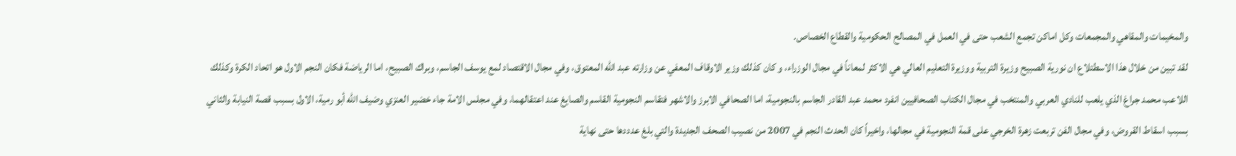والمخيمات والمقاهي والمجمعات وكل اماكن تجمع الشعب حتى في العمل في المصالح الحكومية والقطاع الخصاص.
لقد تبين من خلال هذا الاسطتلاع ان نورية الصبيح وزيرة التربية ووزيرة التعليم العالي هي الاكثر لمعاناً في مجال الوزراء، و كان كذلك وزير الاوقاف المعفي عن وزارته عبد الله المعتوق، وفي مجال الاقتصاد لمع يوسف الجاسم، وبراك الصبيح، اما الرياضة فكان النجم الاول هو اتحاد الكرة وكذلك اللاعب محمد جراغ الذي يلعب للنادي العربي والمنتخب في مجال الكتاب الصحافيين انفرد محمد عبد القادر الجاسم بالنجومية، اما الصحافي الابرز والاشهر فتقاسم النجومية القاسم والصايغ عند اعتقالهما، وفي مجلس الامة جاء خضير العنزي وضيف الله أبو رمية، الاول بسبب قصة النيابة والثاني بسبب اسقاط القروض، وفي مجال الفن تربعت زهرة الخرجي على قمة النجومية في مجالها، واخيراً كان الحدث النجم في 2007 من نصيب الصحف الجديدة والتي بلغ عدددها حتى نهاية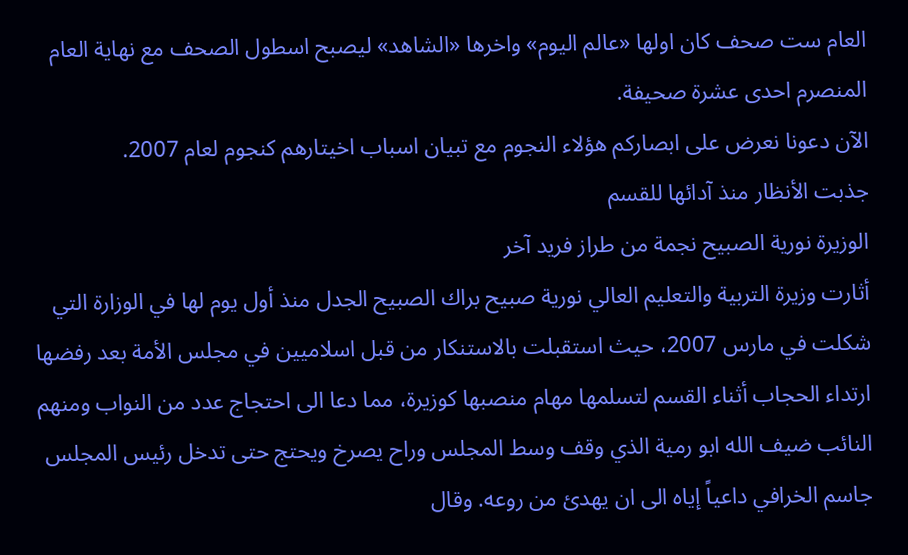العام ست صحف كان اولها «عالم اليوم» واخرها «الشاهد» ليصبح اسطول الصحف مع نهاية العام المنصرم احدى عشرة صحيفة.
الآن دعونا نعرض على ابصاركم هؤلاء النجوم مع تبيان اسباب اخيتارهم كنجوم لعام 2007.
جذبت الأنظار منذ آدائها للقسم
الوزيرة نورية الصبيح نجمة من طراز فريد آخر
أثارت وزيرة التربية والتعليم العالي نورية صبيح براك الصبيح الجدل منذ أول يوم لها في الوزارة التي شكلت في مارس 2007، حيث استقبلت بالاستنكار من قبل اسلاميين في مجلس الأمة بعد رفضها ارتداء الحجاب أثناء القسم لتسلمها مهام منصبها كوزيرة، مما دعا الى احتجاج عدد من النواب ومنهم النائب ضيف الله ابو رمية الذي وقف وسط المجلس وراح يصرخ ويحتج حتى تدخل رئيس المجلس جاسم الخرافي داعياً إياه الى ان يهدئ من روعه. وقال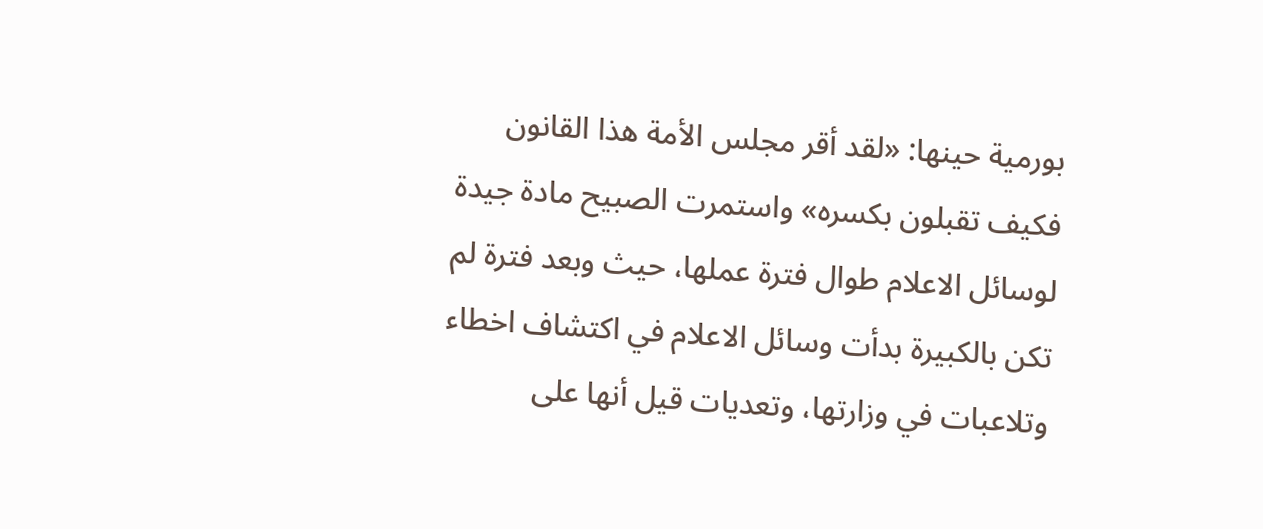بورمية حينها: «لقد أقر مجلس الأمة هذا القانون فكيف تقبلون بكسره» واستمرت الصبيح مادة جيدة لوسائل الاعلام طوال فترة عملها، حيث وبعد فترة لم تكن بالكبيرة بدأت وسائل الاعلام في اكتشاف اخطاء وتلاعبات في وزارتها، وتعديات قيل أنها على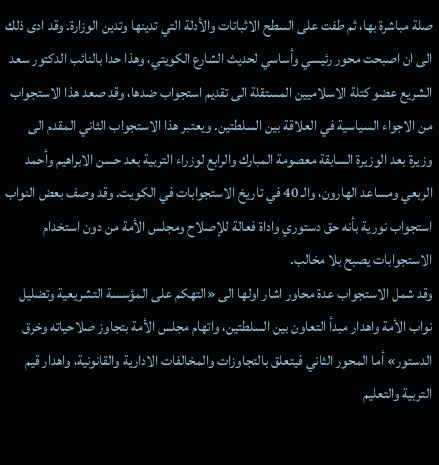صلة مباشرة بها، ثم طفت على السطح الاثباتات والأدلة التي تدينها وتدين الوزارة. وقد ادى ذلك الى ان اصبحت محور رئيسي وأساسي لحديث الشارع الكويتي، وهذا حدا بالنائب الدكتور سعد الشريع عضو كتلة الاسلاميين المستقلة الى تقديم استجواب ضدها، وقد صعد هذا الاستجواب من الاجواء السياسية في العلاقة بين السلطتين. ويعتبر هذا الاستجواب الثاني المقدم الى وزيرة بعد الوزيرة السابقة معصومة المبارك والرابع لوزراء التربية بعد حسن الابراهيم وأحمد الربعي ومساعد الهارون، والـ 40 في تاريخ الاستجوابات في الكويت. وقد وصف بعض النواب استجواب نورية بأنه حق دستوري واداة فعالة للإصلاح ومجلس الأمة من دون استخدام الاستجوابات يصبح بلا مخالب.
وقد شمل الاستجواب عدة محاور اشار اولها الى «التهكم على المؤسسة التشريعية وتضليل نواب الأمة واهدار مبدأ التعاون بين السلطتين، واتهام مجلس الأمة بتجاوز صلاحياته وخرق الدستور» أما المحور الثاني فيتعلق بالتجاوزات والمخالفات الادارية والقانونية، واهدار قيم التربية والتعليم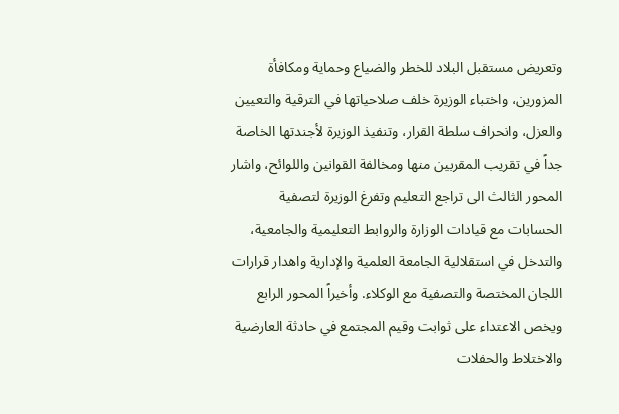وتعريض مستقبل البلاد للخطر والضياع وحماية ومكافأة المزورين، واختباء الوزيرة خلف صلاحياتها في الترقية والتعيين والعزل، وانحراف سلطة القرار، وتنفيذ الوزيرة لأجندتها الخاصة جداً في تقريب المقربين منها ومخالفة القوانين واللوائح، واشار المحور الثالث الى تراجع التعليم وتفرغ الوزيرة لتصفية الحسابات مع قيادات الوزارة والروابط التعليمية والجامعية، والتدخل في استقلالية الجامعة العلمية والإدارية واهدار قرارات اللجان المختصة والتصفية مع الوكلاء. وأخيراً المحور الرابع ويخص الاعتداء على ثوابت وقيم المجتمع في حادثة العارضية والاختلاط والحفلات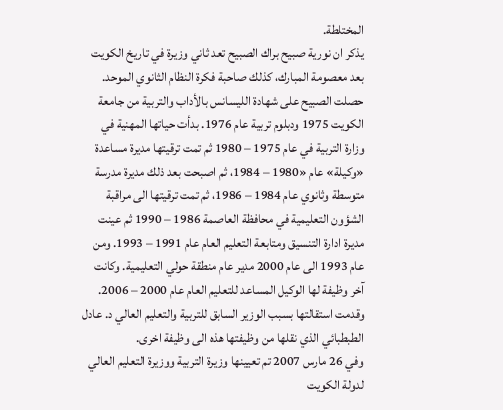المختلطة.
يذكر ان نورية صبيح براك الصبيح تعد ثاني وزيرة في تاريخ الكويت بعد معصومة المبارك، كذلك صاحبة فكرة النظام الثانوي الموحد. حصلت الصبيح على شهادة الليسانس بالأداب والتربية من جامعة الكويت 1975 ودبلوم تربية عام 1976. بدأت حياتها المهنية في وزارة التربية في عام 1975 – 1980 ثم تمت ترقيتها مديرة مساعدة «وكيلة» عام «1980 – 1984، ثم اصبحت بعد ذلك مديرة مدرسة متوسطة وثانوي عام 1984 – 1986، ثم تمت ترقيتها الى مراقبة الشؤون التعليمية في محافظة العاصمة 1986 – 1990 ثم عينت مديرة ادارة التنسيق ومتابعة التعليم العام عام 1991 – 1993. ومن عام 1993 الى عام 2000 مدير عام منطقة حولي التعليمية. وكانت آخر وظيفة لها الوكيل المساعد للتعليم العام عام 2000 – 2006. وقدمت استقالتها بسبب الوزير السابق للتربية والتعليم العالي د. عادل الطبطبائي الذي نقلها من وظيفتها هذه الى وظيفة اخرى.
وفي 26 مارس 2007 تم تعيينها وزيرة التربية ووزيرة التعليم العالي لدولة الكويت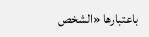باعتبارها «الشخص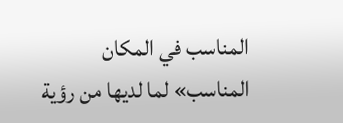المناسب في المكان المناسب» لما لديها من رؤية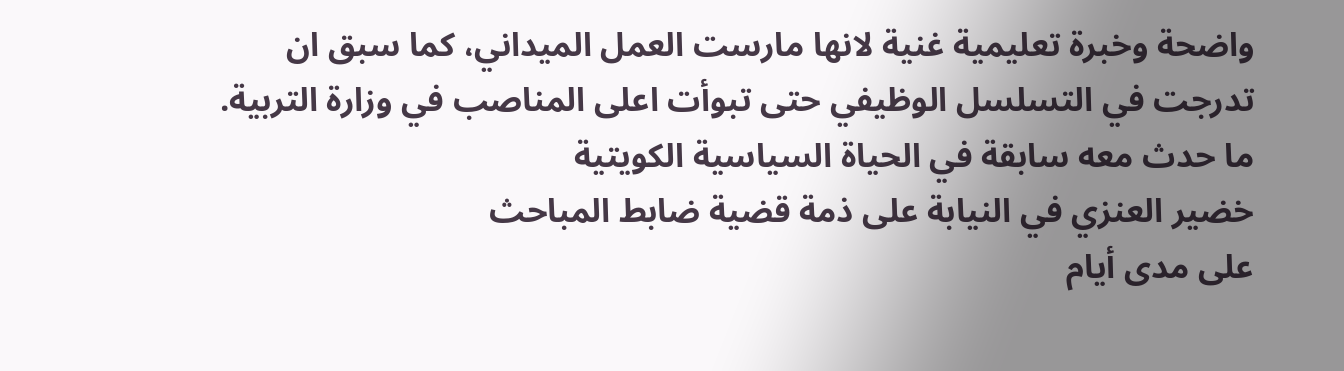واضحة وخبرة تعليمية غنية لانها مارست العمل الميداني، كما سبق ان تدرجت في التسلسل الوظيفي حتى تبوأت اعلى المناصب في وزارة التربية.
ما حدث معه سابقة في الحياة السياسية الكويتية
خضير العنزي في النيابة على ذمة قضية ضابط المباحث
على مدى أيام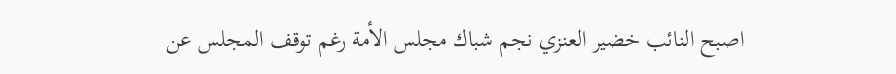اصبح النائب خضير العنزي نجم شباك مجلس الأمة رغم توقف المجلس عن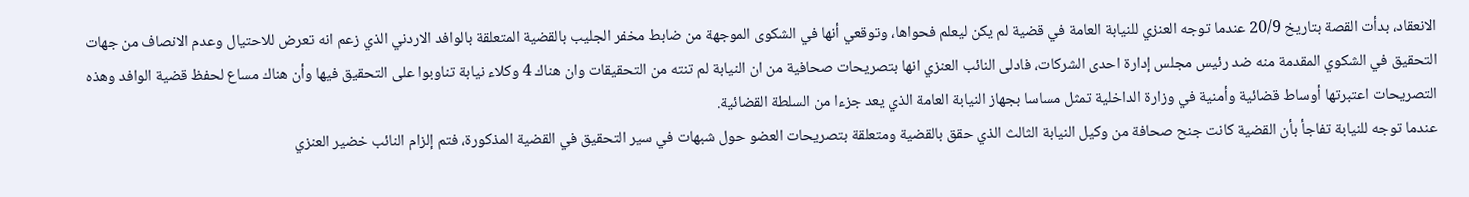الانعقاد، بدأت القصة بتاريخ 20/9 عندما توجه العنزي للنيابة العامة في قضية لم يكن ليعلم فحواها، وتوقعي أنها في الشكوى الموجهة من ضابط مخفر الجليب بالقضية المتعلقة بالوافد الاردني الذي زعم انه تعرض للاحتيال وعدم الانصاف من جهات التحقيق في الشكوي المقدمة منه ضد رئيس مجلس إدارة احدى الشركات، فادلى النائب العنزي انها بتصريحات صحافية من ان النيابة لم تنته من التحقيقات وان هناك 4 وكلاء نيابة تناوبوا على التحقيق فيها وأن هناك مساع لحفظ قضية الوافد وهذه التصريحات اعتبرتها أوساط قضائية وأمنية في وزارة الداخلية تمثل مساسا بجهاز النيابة العامة الذي يعد جزءا من السلطة القضائية.
عندما توجه للنيابة تفاجأ بأن القضية كانت جنح صحافة من وكيل النيابة الثالث الذي حقق بالقضية ومتعلقة بتصريحات العضو حول شبهات في سير التحقيق في القضية المذكورة، فتم إلزام النائب خضير العنزي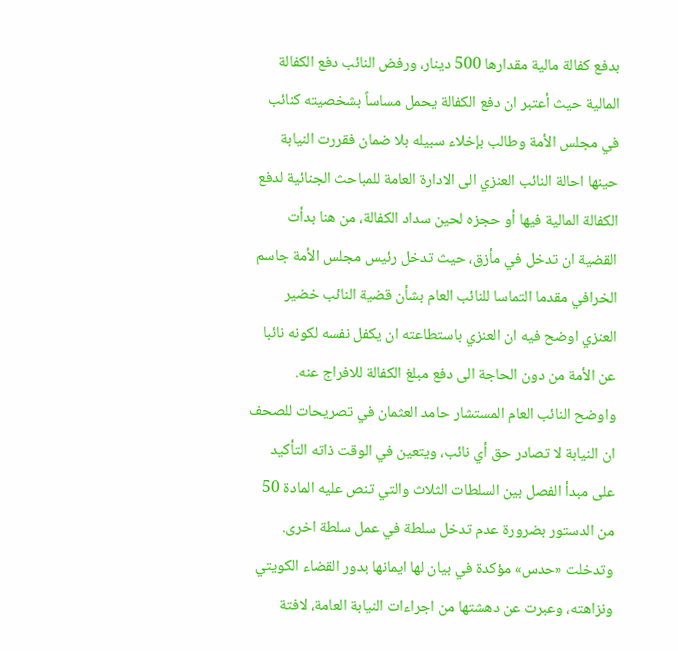بدفع كفالة مالية مقدارها 500 دينار، ورفض النائب دفع الكفالة المالية حيث أعتبر ان دفع الكفالة يحمل مساساً بشخصيته كنائب في مجلس الأمة وطالب بإخلاء سبيله بلا ضمان فقررت النيابة حينها احالة النائب العنزي الى الادارة العامة للمباحث الجنائية لدفع الكفالة المالية فيها أو حجزه لحين سداد الكفالة، من هنا بدأت القضية ان تدخل في مأزق، حيث تدخل رئيس مجلس الأمة جاسم الخرافي مقدما التماسا للنائب العام بشأن قضية النائب خضير العنزي اوضح فيه ان العنزي باستطاعته ان يكفل نفسه لكونه نائبا عن الأمة من دون الحاجة الى دفع مبلغ الكفالة للافراج عنه.
واوضح النائب العام المستشار حامد العثمان في تصريحات للصحف ان النيابة لا تصادر حق أي نائب، ويتعين في الوقت ذاته التأكيد على مبدأ الفصل بين السلطات الثلاث والتي تنص عليه المادة 50 من الدستور بضرورة عدم تدخل سلطة في عمل سلطة اخرى.
وتدخلت «حدس» مؤكدة في بيان لها ايمانها بدور القضاء الكويتي ونزاهته، وعبرت عن دهشتها من اجراءات النيابة العامة، لافتة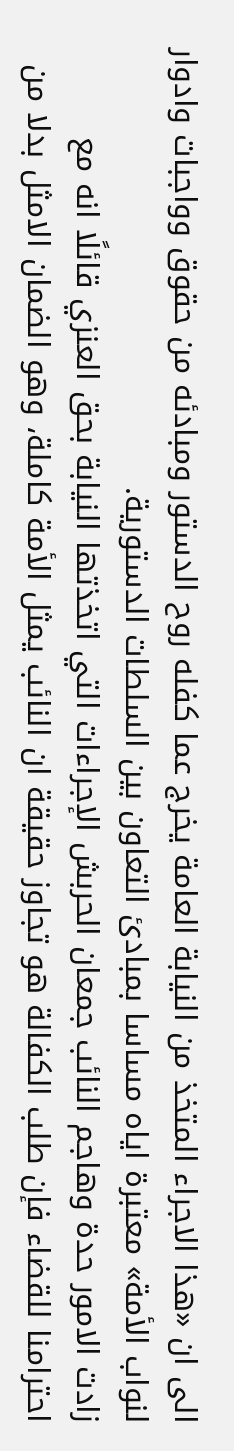الى ان «هذا الاجراء المتخذ من النيابة العامة يخرج عما كفله روح الدستور ومبادئه من حقوق وواجبات وادوار لنواب الأمة» معتبرة اياه مساسا بمبادئ التعاون بين السلطات الدستورية.
زادت الامور حدة وهاجم النائب جمعان الحربش الإجراءات التي اتخذتها النيابة بحق العنزي قائلًا انه مع احترامنا للقضاء فإن طلب الكفالة هو تجاوز حقيقة ان النائب يمثل الأمة كاملة، وهو الضمان الامثل بدلا من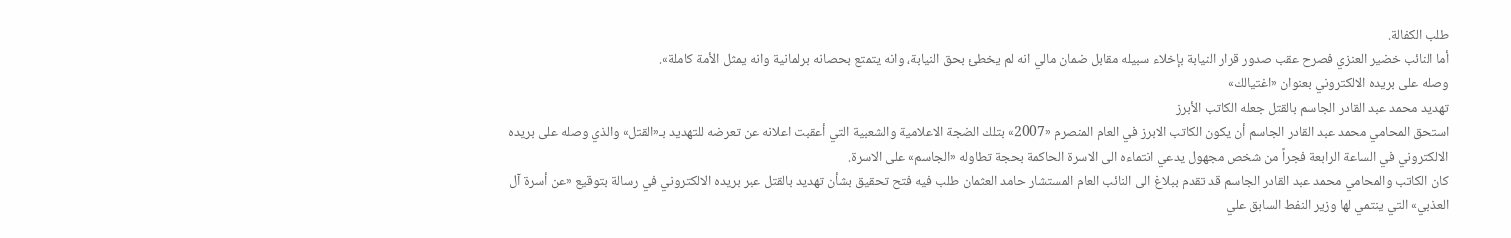طلب الكفالة.
أما النائب خضير العنزي فصرح عقب صدور قرار النيابة بإخلاء سبيله مقابل ضمان مالي انه لم يخطئ بحق النيابة، وانه يتمتع بحصانه برلمانية وانه يمثل الأمة كاملة».
وصله على بريده الالكتروني بعنوان «اغتيالك»
تهديد محمد عبد القادر الجاسم بالقتل جعله الكاتب الأبرز
استحق المحامي محمد عبد القادر الجاسم أن يكون الكاتب الابرز في العام المنصرم «2007» بتلك الضجة الاعلامية والشعبية التي أعقبت اعلانه عن تعرضه للتهديد بـ«القتل» والذي وصله على بريده الالكتروني في الساعة الرابعة فجراً من شخص مجهول يدعي انتماءه الى الاسرة الحاكمة بحجة تطاوله «الجاسم» على الاسرة.
كان الكاتب والمحامي محمد عبد القادر الجاسم قد تقدم ببلاغ الى النائب العام المستشار حامد العثمان طلب فيه فتح تحقيق بشأن تهديد بالقتل عبر بريده الالكتروني في رسالة بتوقيع «عن أسرة آل العذبي» التي ينتمي لها وزير النفط السابق علي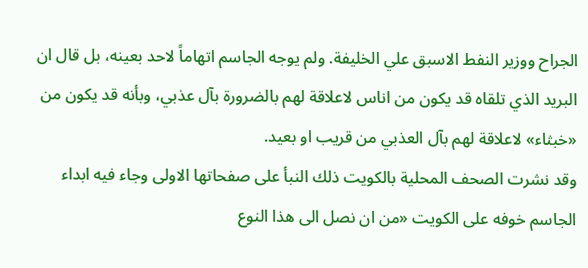الجراح ووزير النفط الاسبق علي الخليفة. ولم يوجه الجاسم اتهاماً لاحد بعينه، بل قال ان البريد الذي تلقاه قد يكون من اناس لاعلاقة لهم بالضرورة بآل عذبي، وبأنه قد يكون من «خبثاء» لاعلاقة لهم بآل العذبي من قريب او بعيد.
وقد نشرت الصحف المحلية بالكويت ذلك النبأ على صفحاتها الاولى وجاء فيه ابداء الجاسم خوفه على الكويت «من ان نصل الى هذا النوع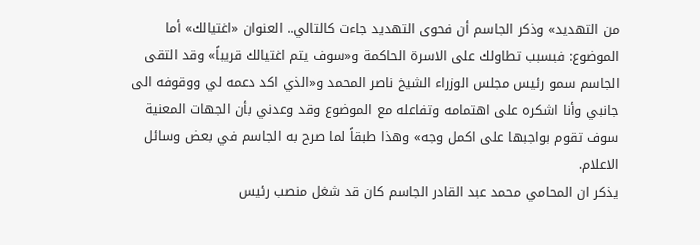من التهديد» وذكر الجاسم أن فحوى التهديد جاءت كالتالي.. العنوان «اغتيالك» أما الموضوع: فبسبب تطاولك على الاسرة الحاكمة و«سوف يتم اغتيالك قريباً» وقد التقى الجاسم سمو رئيس مجلس الوزراء الشيخ ناصر المحمد و«الذي اكد دعمه لي ووقوفه الى جانبي وأنا اشكره على اهتمامه وتفاعله مع الموضوع وقد وعدني بأن الجهات المعنية سوف تقوم بواجبها على اكمل وجه» وهذا طبقاً لما صرح به الجاسم في بعض وسائل الاعلام.
يذكر ان المحامي محمد عبد القادر الجاسم كان قد شغل منصب رئيس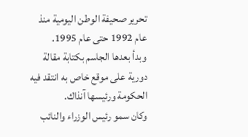تحرير صحيفة الوطن اليومية منذ عام 1992 حتى عام 1995.
وبدأ بعدها الجاسم بكتابة مقالة دورية على موقع خاص به انتقد فيه الحكومة ورئيسها آنذاك.
وكان سمو رئيس الوزراء والنائب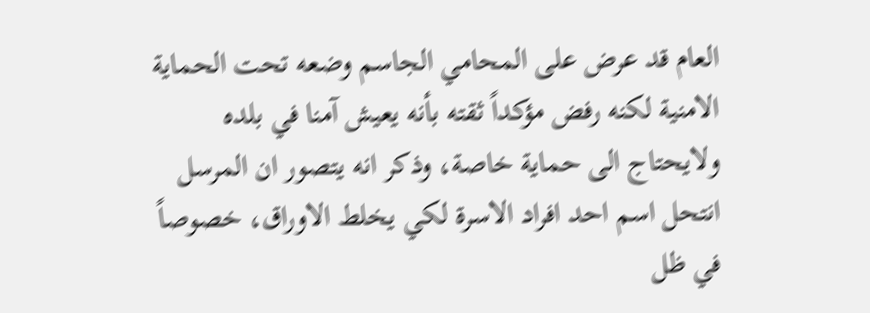العام قد عرض على المحامي الجاسم وضعه تحت الحماية الامنية لكنه رفض مؤكداً ثقته بأنه يعيش آمنا في بلده ولايحتاج الى حماية خاصة، وذكر انه يتصور ان المرسل انتحل اسم احد افراد الاسرة لكي يخلط الاوراق، خصوصاً في ظل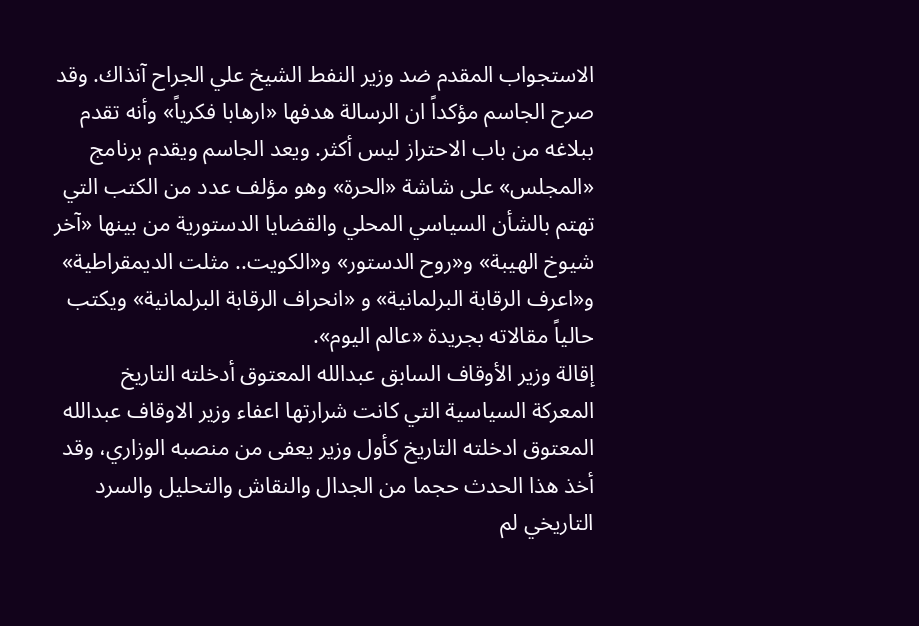الاستجواب المقدم ضد وزير النفط الشيخ علي الجراح آنذاك. وقد صرح الجاسم مؤكداً ان الرسالة هدفها «ارهابا فكرياً» وأنه تقدم ببلاغه من باب الاحتراز ليس أكثر. ويعد الجاسم ويقدم برنامج «المجلس» على شاشة «الحرة» وهو مؤلف عدد من الكتب التي تهتم بالشأن السياسي المحلي والقضايا الدستورية من بينها «آخر شيوخ الهيبة» و«روح الدستور» و«الكويت.. مثلت الديمقراطية» و«اعرف الرقابة البرلمانية» و «انحراف الرقابة البرلمانية» ويكتب حالياً مقالاته بجريدة «عالم اليوم».
إقالة وزير الأوقاف السابق عبدالله المعتوق أدخلته التاريخ
المعركة السياسية التي كانت شرارتها اعفاء وزير الاوقاف عبدالله المعتوق ادخلته التاريخ كأول وزير يعفى من منصبه الوزاري، وقد أخذ هذا الحدث حجما من الجدال والنقاش والتحليل والسرد التاريخي لم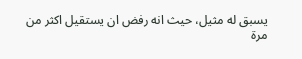يسبق له مثيل، حيث انه رفض ان يستقيل اكثر من مرة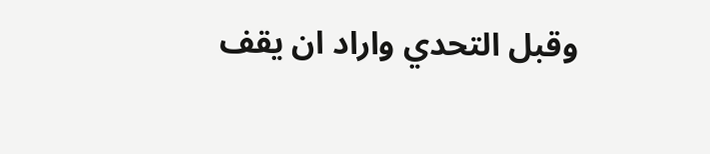وقبل التحدي واراد ان يقف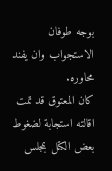بوجه طوفان الاستجواب وان يفند محاوره.
كان المعتوق قد تمت اقالته استجابة لضغوط بعض الكتل بمجلس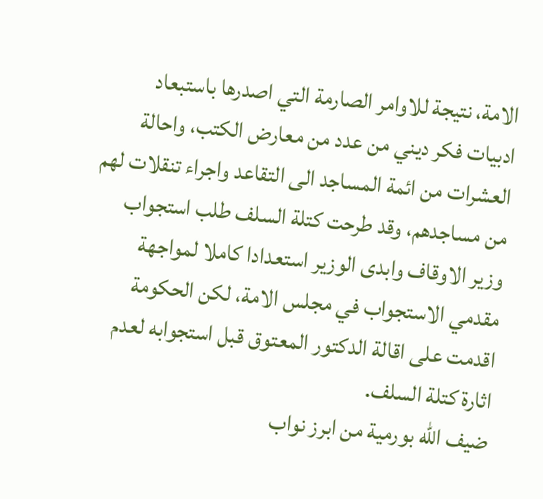الامة، نتيجة للاوامر الصارمة التي اصدرها باستبعاد ادبيات فكر ديني من عدد من معارض الكتب، واحالة العشرات من ائمة المساجد الى التقاعد واجراء تنقلات لهم من مساجدهم، وقد طرحت كتلة السلف طلب استجواب وزير الاوقاف وابدى الوزير استعدادا كاملا لمواجهة مقدمي الاستجواب في مجلس الامة، لكن الحكومة اقدمت على اقالة الدكتور المعتوق قبل استجوابه لعدم اثارة كتلة السلف.
ضيف الله بورمية من ابرز نواب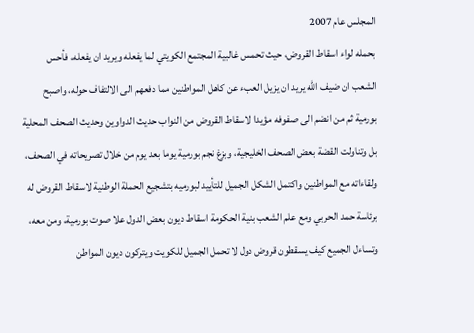المجلس عام 2007
بحمله لواء اسقاط القروض، حيث تحمس غالبية المجتمع الكويتي لما يفعله ويريد ان يفعله، فأحس الشعب ان ضيف الله يريد ان يزيل العبء عن كاهل المواطنين مما دفعهم الى الالتفاف حوله، واصبح بورمية ثم من انضم الى صفوفه مؤيدا لاسقاط القروض من النواب حديث الدواوين وحديث الصحف المحلية بل وتناولت القضة بعض الصحف الخليجية، وبزغ نجم بورمية يوما بعد يوم من خلال تصريحاته في الصحف، ولقاءاته مع المواطنين واكتمل الشكل الجميل للتأييد لبورميه بتشجيع الحملة الوطنية لاسقاط القروض له برئاسة حمد الحربي ومع علم الشعب بنية الحكومة اسقاط ديون بعض الدول علا صوت بورمية، ومن معه، وتساءل الجميع كيف يسقطون قروض دول لا تحمل الجميل للكويت ويتركون ديون المواطن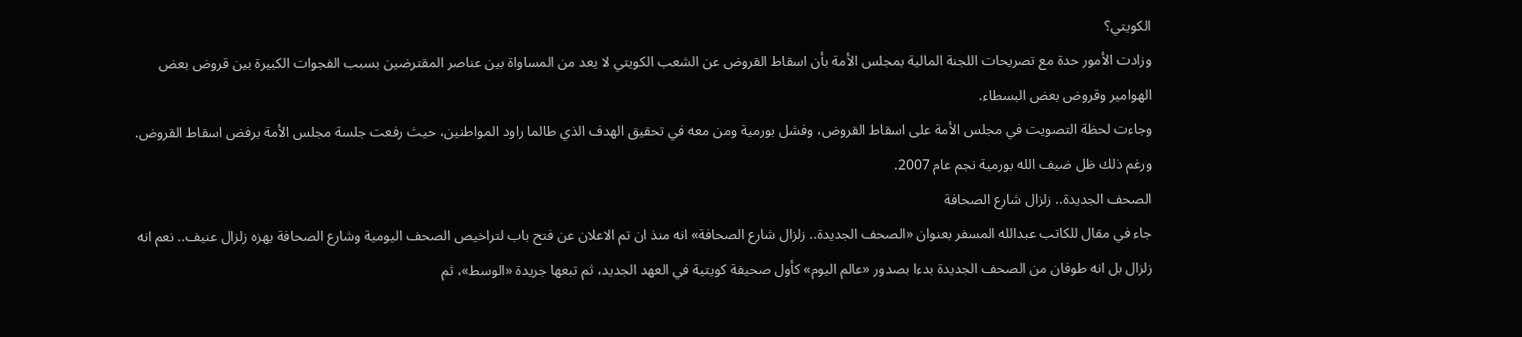الكويتي؟
وزادت الأمور حدة مع تصريحات اللجنة المالية بمجلس الأمة بأن اسقاط القروض عن الشعب الكويتي لا يعد من المساواة بين عناصر المقترضين بسبب الفجوات الكبيرة بين قروض بعض الهوامير وقروض بعض البسطاء.
وجاءت لحظة التصويت في مجلس الأمة على اسقاط القروض، وفشل بورمية ومن معه في تحقيق الهدف الذي طالما راود المواطنين، حيث رفعت جلسة مجلس الأمة برفض اسقاط القروض.
ورغم ذلك ظل ضيف الله بورمية نجم عام 2007.
الصحف الجديدة.. زلزال شارع الصحافة
جاء في مقال للكاتب عبدالله المسفر بعنوان «الصحف الجديدة.. زلزال شارع الصحافة» انه منذ ان تم الاعلان عن فتح باب لتراخيص الصحف اليومية وشارع الصحافة يهزه زلزال عنيف.. نعم انه زلزال بل انه طوفان من الصحف الجديدة بدءا بصدور «عالم اليوم» كأول صحيفة كويتية في العهد الجديد، ثم تبعها جريدة «الوسط»، ثم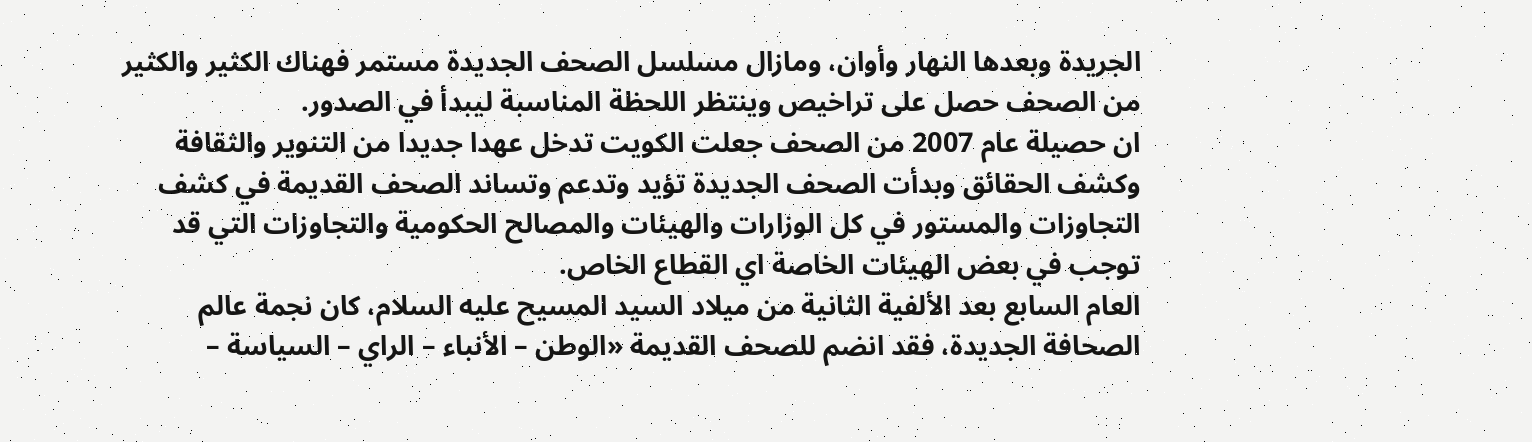الجريدة وبعدها النهار وأوان، ومازال مسلسل الصحف الجديدة مستمر فهناك الكثير والكثير من الصحف حصل على تراخيص وينتظر اللحظة المناسبة ليبدأ في الصدور.
ان حصيلة عام 2007 من الصحف جعلت الكويت تدخل عهدا جديدا من التنوير والثقافة وكشف الحقائق وبدأت الصحف الجديدة تؤيد وتدعم وتساند الصحف القديمة في كشف التجاوزات والمستور في كل الوزارات والهيئات والمصالح الحكومية والتجاوزات التي قد توجب في بعض الهيئات الخاصة اي القطاع الخاص.
العام السابع بعد الألفية الثانية من ميلاد السيد المسيح عليه السلام، كان نجمة عالم الصحافة الجديدة، فقد انضم للصحف القديمة «الوطن – الأنباء – الراي – السياسة –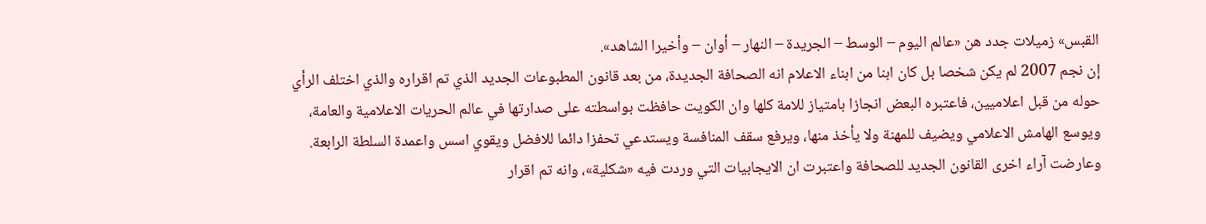القبس» زميلات جدد هن «عالم اليوم – الوسط – الجريدة – النهار – أوان – وأخيرا الشاهد».
إن نجم 2007 لم يكن شخصا بل كان ابنا من ابناء الاعلام انه الصحافة الجديدة، من بعد قانون المطبوعات الجديد الذي تم اقراره والذي اختلف الرأي حوله من قبل اعلاميين، فاعتبره البعض انجازا بامتياز للامة كلها وان الكويت حافظت بواسطته على صدارتها في عالم الحريات الاعلامية والعامة، ويوسع الهامش الاعلامي ويضيف للمهنة ولا يأخذ منها، ويرفع سقف المنافسة ويستدعي تحفزا دائما للافضل ويقوي اسس واعمدة السلطة الرابعة.
وعارضت آراء اخرى القانون الجديد للصحافة واعتبرت ان الايجابيات التي وردت فيه «شكلية»، وانه تم اقرار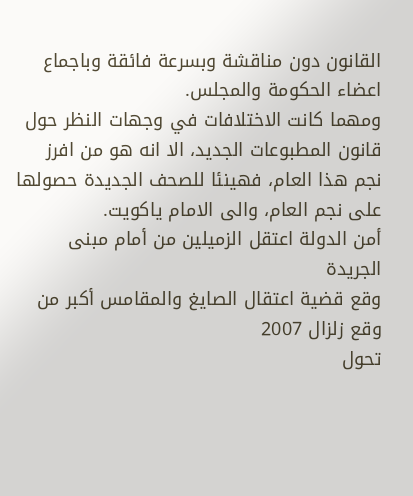القانون دون مناقشة وبسرعة فائقة وباجماع اعضاء الحكومة والمجلس.
ومهما كانت الاختلافات في وجهات النظر حول قانون المطبوعات الجديد، الا انه هو من افرز نجم هذا العام، فهينئا للصحف الجديدة حصولها على نجم العام، والى الامام ياكويت.
أمن الدولة اعتقل الزميلين من أمام مبنى الجريدة
وقع قضية اعتقال الصايغ والمقامس أكبر من وقع زلزال 2007
تحول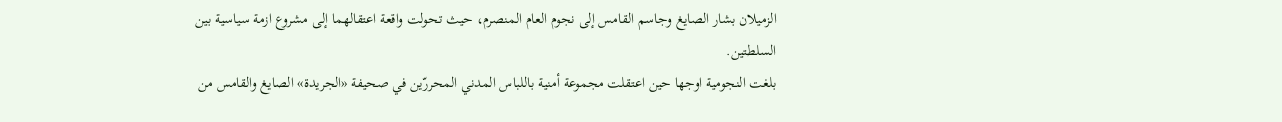الزميلان بشار الصايغ وجاسم القامس إلى نجوم العام المنصرم، حيث تحولت واقعة اعتقالهما إلى مشروع ازمة سياسية بين السلطتين.
بلغت النجومية اوجها حين اعتقلت مجموعة أمنية باللباس المدني المحررّين في صحيفة «الجريدة» الصايغ والقامس من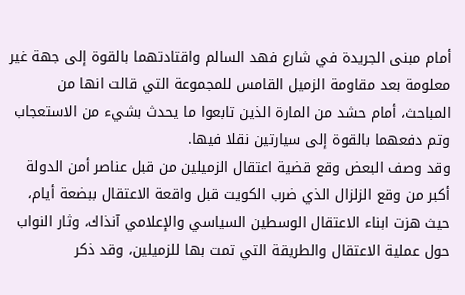أمام مبنى الجريدة في شارع فهد السالم واقتادتهما بالقوة إلى جهة غير معلومة بعد مقاومة الزميل القامس للمجموعة التي قالت انها من المباحث، أمام حشد من المارة الذين تابعوا ما يحدث بشيء من الاستعجاب وتم دفعهما بالقوة إلى سيارتين نقلا فيها.
وقد وصف البعض وقع قضية اعتقال الزميلين من قبل عناصر أمن الدولة أكبر من وقع الزلزال الذي ضرب الكويت قبل واقعة الاعتقال ببضعة أيام، حيث هزت ابناء الاعتقال الوسطين السياسي والإعلامي آنذاك، وثار النواب حول عملية الاعتقال والطريقة التي تمت بها للزميلين، وقد ذكر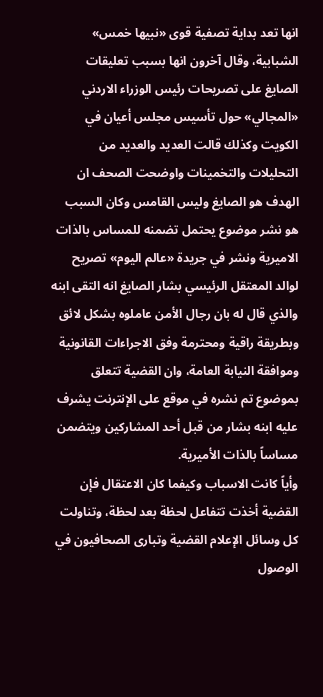انها تعد بداية تصفية قوى «نبيها خمس» الشبابية، وقال آخرون انها بسبب تعليقات الصايغ على تصريحات رئيس الوزراء الاردني «المجالي» حول تأسيس مجلس أعيان في الكويت وكذلك قالت العديد والعديد من التحليلات والتخمينات واوضحت الصحف ان الهدف هو الصايغ وليس القامس وكان السبب هو نشر موضوع يحتمل تضمنه للمساس بالذات الاميرية ونشر في جريدة «عالم اليوم» تصريح لوالد المعتقل الرئيسي بشار الصايغ انه التقى ابنه والذي قال له بان رجال الأمن عاملوه بشكل لائق وبطريقة راقية ومحترمة وفق الاجراءات القانونية وموافقة النيابة العامة، وان القضية تتعلق بموضوع تم نشره في موقع على الإنترنت يشرف عليه ابنه بشار من قبل أحد المشاركين ويتضمن مساساً بالذات الأميرية.
وأياً كانت الاسباب وكيفما كان الاعتقال فإن القضية أخذت تتفاعل لحظة بعد لحظة، وتناولت كل وسائل الإعلام القضية وتبارى الصحافيون في الوصول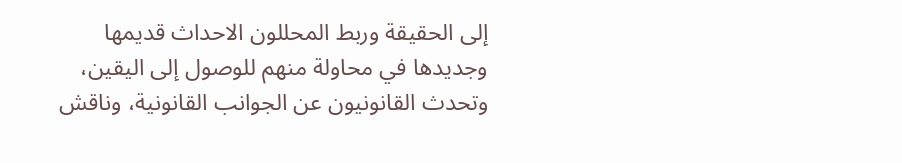إلى الحقيقة وربط المحللون الاحداث قديمها وجديدها في محاولة منهم للوصول إلى اليقين، وتحدث القانونيون عن الجوانب القانونية، وناقش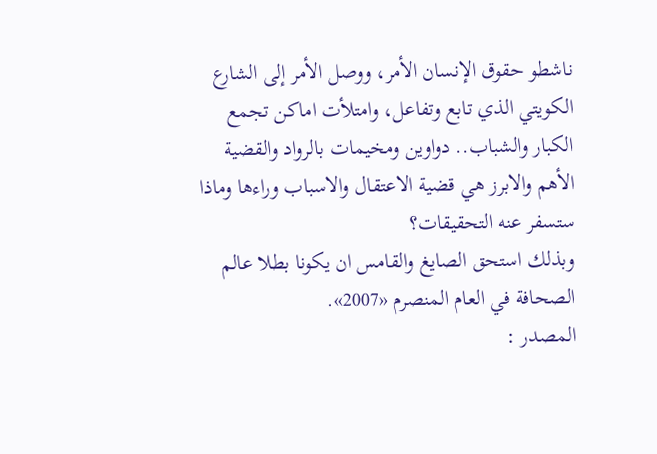ناشطو حقوق الإنسان الأمر، ووصل الأمر إلى الشارع الكويتي الذي تابع وتفاعل، وامتلأت اماكن تجمع الكبار والشباب.. دواوين ومخيمات بالرواد والقضية الأهم والابرز هي قضية الاعتقال والاسباب وراءها وماذا ستسفر عنه التحقيقات؟
وبذلك استحق الصايغ والقامس ان يكونا بطلا عالم الصحافة في العام المنصرم «2007».
المصدر :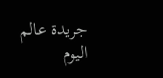جريدة عالم اليوم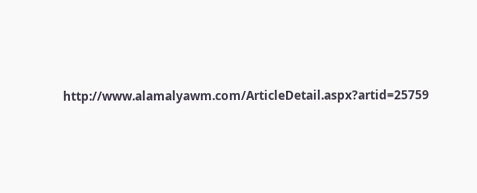http://www.alamalyawm.com/ArticleDetail.aspx?artid=25759